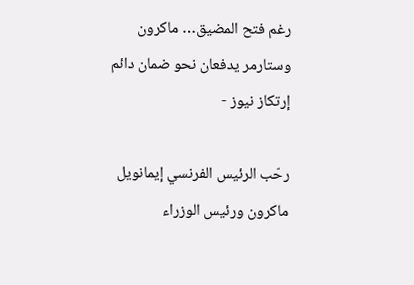رغم فتح المضيق… ماكرون وستارمر يدفعان نحو ضمان دائم
إرتكاز نيوز -

رحّب الرئيس الفرنسي إيمانويل ماكرون ورئيس الوزراء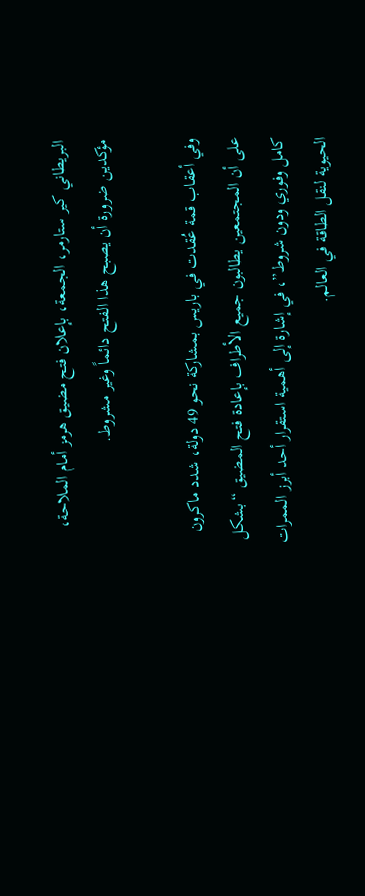البريطاني كير ستارمر، الجمعة، بإعلان فتح مضيق هرمز أمام الملاحة، مؤكدين ضرورة أن يصبح هذا الفتح دائماً وغير مشروط.

وفي أعقاب قمة عُقدت في باريس بمشاركة نحو 49 دولة، شدد ماكرون على أن المجتمعين يطالبون جميع الأطراف بإعادة فتح المضيق “بشكل كامل وفوري ودون شروط”، في إشارة إلى أهمية استقرار أحد أبرز الممرات الحيوية لنقل الطاقة في العالم.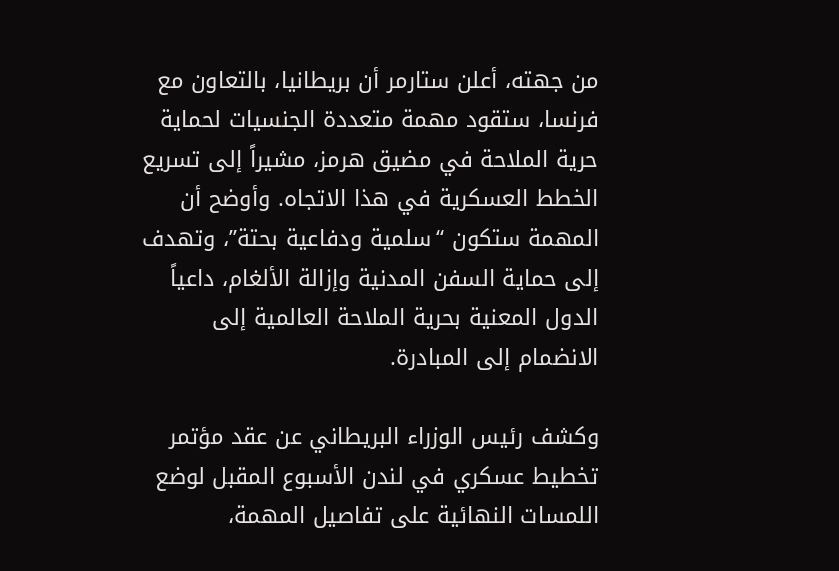من جهته، أعلن ستارمر أن بريطانيا، بالتعاون مع فرنسا، ستقود مهمة متعددة الجنسيات لحماية حرية الملاحة في مضيق هرمز، مشيراً إلى تسريع الخطط العسكرية في هذا الاتجاه. وأوضح أن المهمة ستكون “سلمية ودفاعية بحتة”، وتهدف إلى حماية السفن المدنية وإزالة الألغام، داعياً الدول المعنية بحرية الملاحة العالمية إلى الانضمام إلى المبادرة.

وكشف رئيس الوزراء البريطاني عن عقد مؤتمر تخطيط عسكري في لندن الأسبوع المقبل لوضع اللمسات النهائية على تفاصيل المهمة،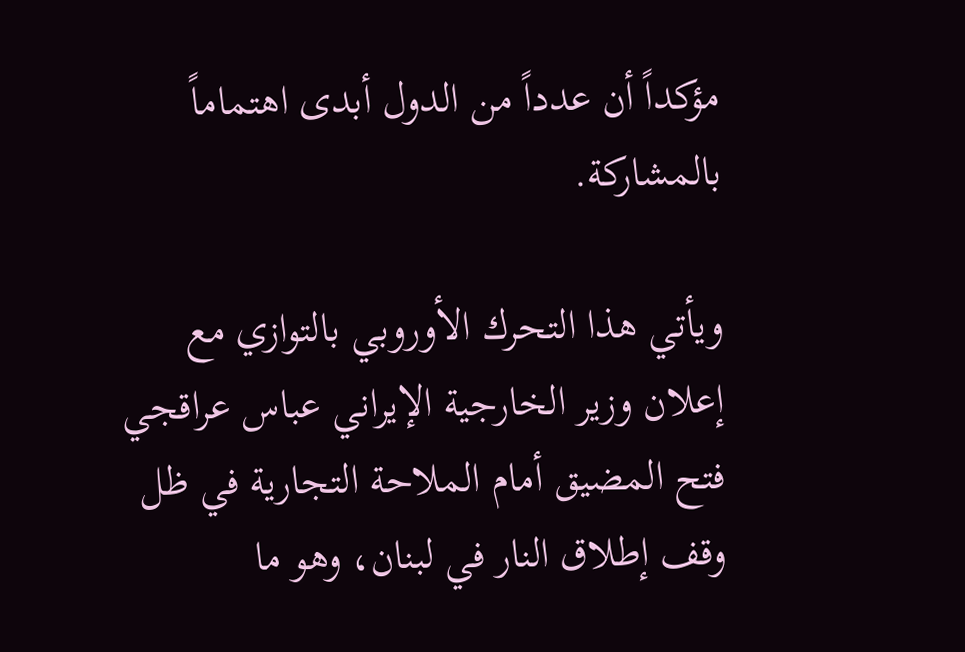مؤكداً أن عدداً من الدول أبدى اهتماماً بالمشاركة.

ويأتي هذا التحرك الأوروبي بالتوازي مع إعلان وزير الخارجية الإيراني عباس عراقجي فتح المضيق أمام الملاحة التجارية في ظل وقف إطلاق النار في لبنان، وهو ما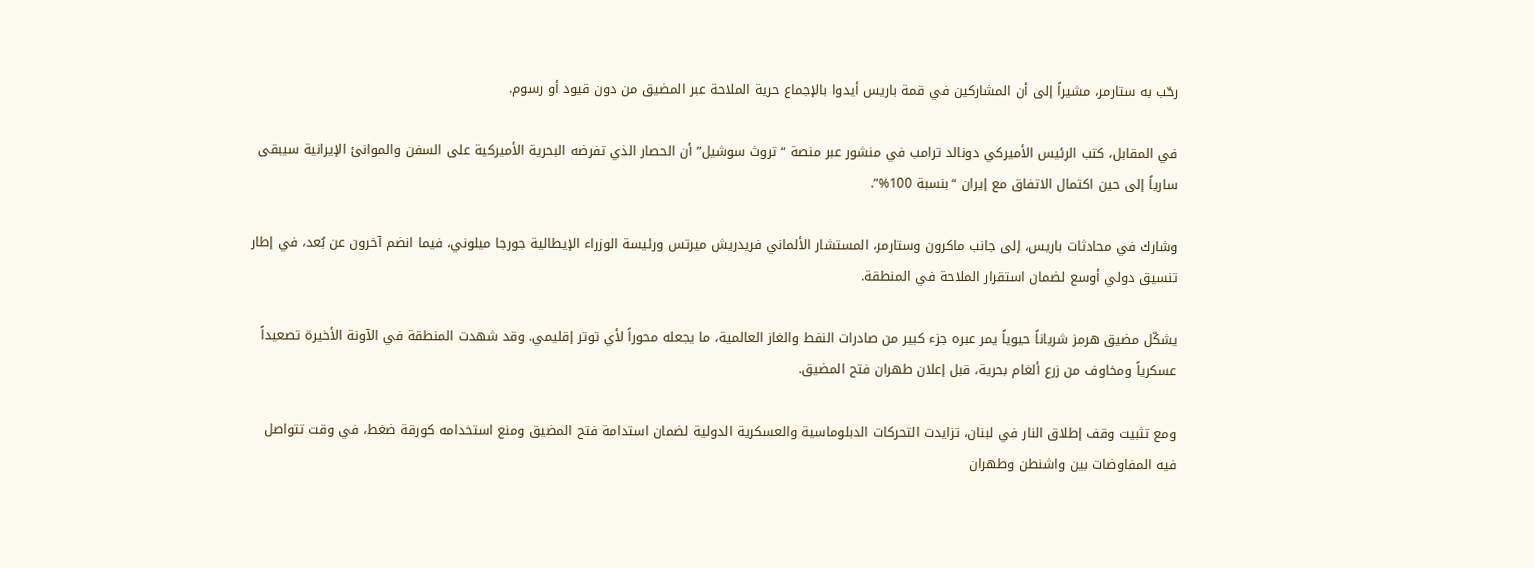رحّب به ستارمر، مشيراً إلى أن المشاركين في قمة باريس أيدوا بالإجماع حرية الملاحة عبر المضيق من دون قيود أو رسوم.

في المقابل، كتب الرئيس الأميركي دونالد ترامب في منشور عبر منصة “تروث سوشيل” أن الحصار الذي تفرضه البحرية الأميركية على السفن والموانئ الإيرانية سيبقى سارياً إلى حين اكتمال الاتفاق مع إيران “بنسبة 100%”.

وشارك في محادثات باريس، إلى جانب ماكرون وستارمر، المستشار الألماني فريدريش ميرتس ورئيسة الوزراء الإيطالية جورجا ميلوني، فيما انضم آخرون عن بُعد، في إطار تنسيق دولي أوسع لضمان استقرار الملاحة في المنطقة.

يشكّل مضيق هرمز شرياناً حيوياً يمر عبره جزء كبير من صادرات النفط والغاز العالمية، ما يجعله محوراً لأي توتر إقليمي. وقد شهدت المنطقة في الآونة الأخيرة تصعيداً عسكرياً ومخاوف من زرع ألغام بحرية، قبل إعلان طهران فتح المضيق.

ومع تثبيت وقف إطلاق النار في لبنان، تزايدت التحركات الدبلوماسية والعسكرية الدولية لضمان استدامة فتح المضيق ومنع استخدامه كورقة ضغط، في وقت تتواصل فيه المفاوضات بين واشنطن وطهران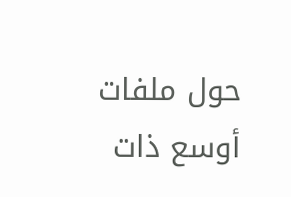حول ملفات أوسع ذات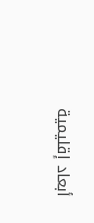أبعاد إقليمية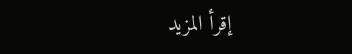إقرأ المزيد